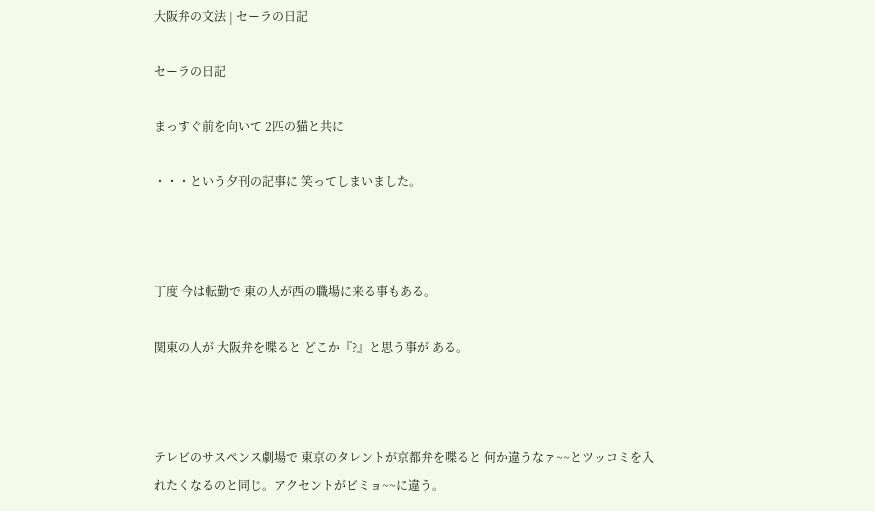大阪弁の文法 | セーラの日記

セーラの日記

まっすぐ前を向いて 2匹の猫と共に

・・・という夕刊の記事に 笑ってしまいました。



丁度 今は転勤で 東の人が西の職場に来る事もある。

関東の人が 大阪弁を喋ると どこか『?』と思う事が ある。



テレビのサスペンス劇場で 東京のタレントが京都弁を喋ると 何か違うなァ~~とツッコミを入れたくなるのと同じ。アクセントがビミョ~~に違う。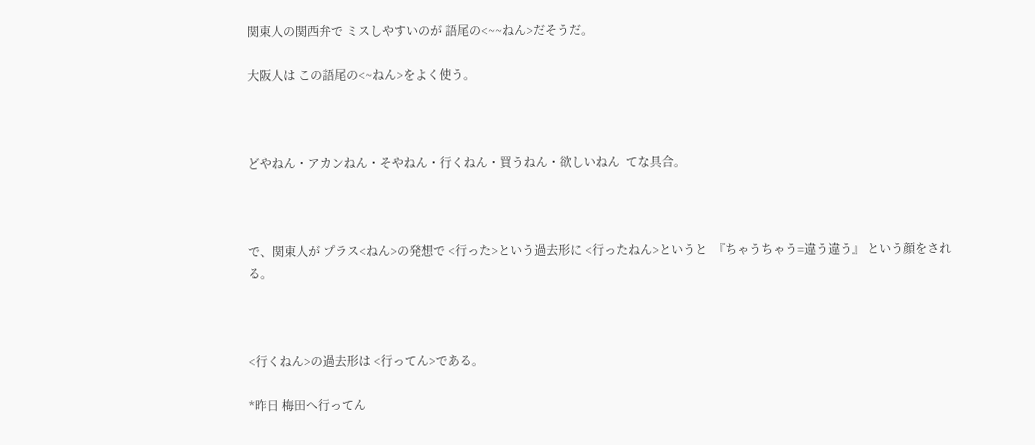関東人の関西弁で ミスしやすいのが 語尾の<~~ねん>だそうだ。

大阪人は この語尾の<~ねん>をよく使う。



どやねん・アカンねん・そやねん・行くねん・買うねん・欲しいねん  てな具合。



で、関東人が プラス<ねん>の発想で <行った>という過去形に <行ったねん>というと  『ちゃうちゃう=違う違う』 という顔をされる。



<行くねん>の過去形は <行ってん>である。

*昨日 梅田へ行ってん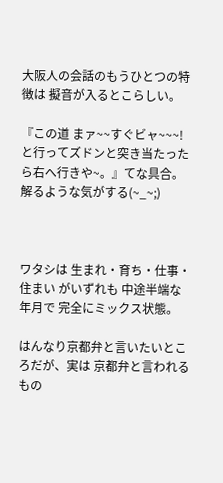大阪人の会話のもうひとつの特徴は 擬音が入るとこらしい。

『この道 まァ~~すぐビャ~~~!と行ってズドンと突き当たったら右へ行きや~。』てな具合。  解るような気がする(~_~;)



ワタシは 生まれ・育ち・仕事・住まい がいずれも 中途半端な年月で 完全にミックス状態。

はんなり京都弁と言いたいところだが、実は 京都弁と言われるもの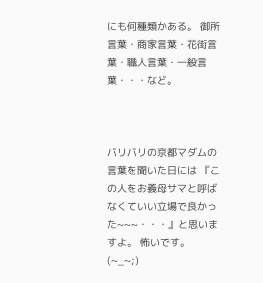にも何種類かある。 御所言葉・商家言葉・花街言葉・職人言葉・一般言葉・・・など。



バリバリの京都マダムの言葉を聞いた日には 『この人をお義母サマと呼ばなくていい立場で良かった~~~・・・』と思いますよ。 怖いです。(~_~;)